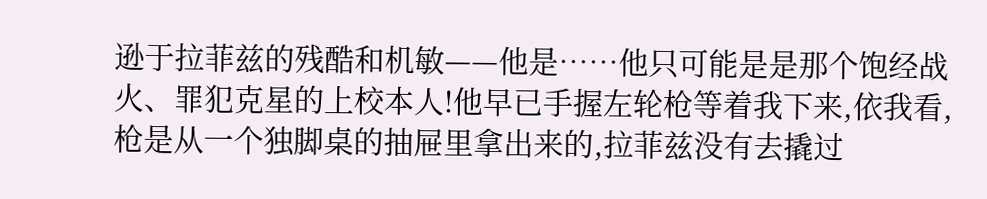逊于拉菲兹的残酷和机敏——他是……他只可能是是那个饱经战火、罪犯克星的上校本人!他早已手握左轮枪等着我下来,依我看,枪是从一个独脚桌的抽屉里拿出来的,拉菲兹没有去撬过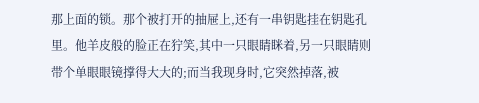那上面的锁。那个被打开的抽屉上,还有一串钥匙挂在钥匙孔里。他羊皮般的脸正在狞笑,其中一只眼睛眯着,另一只眼睛则带个单眼眼镜撑得大大的;而当我现身时,它突然掉落,被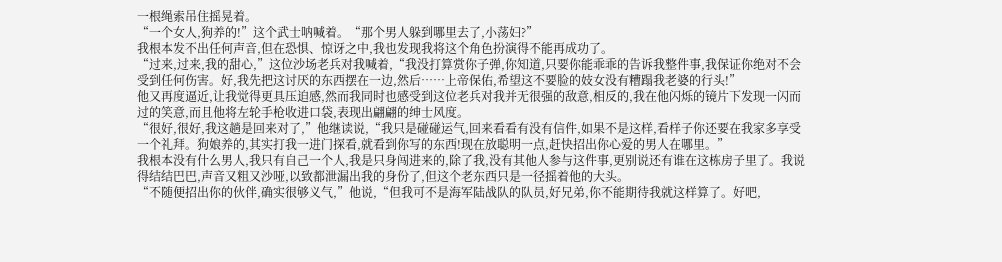一根绳索吊住摇晃着。
“一个女人,狗养的!”这个武士呐喊着。“那个男人躲到哪里去了,小荡妇?”
我根本发不出任何声音,但在恐惧、惊讶之中,我也发现我将这个角色扮演得不能再成功了。
“过来,过来,我的甜心,”这位沙场老兵对我喊着,“我没打算赏你子弹,你知道,只要你能乖乖的告诉我整件事,我保证你绝对不会受到任何伤害。好,我先把这讨厌的东西摆在一边,然后……上帝保佑,希望这不要脸的妓女没有糟蹋我老婆的行头!”
他又再度逼近,让我觉得更具压迫感,然而我同时也感受到这位老兵对我并无很强的敌意,相反的,我在他闪烁的镜片下发现一闪而过的笑意,而且他将左轮手枪收进口袋,表现出翩翩的绅士风度。
“很好,很好,我这趟是回来对了,”他继读说,“我只是碰碰运气,回来看看有没有信件,如果不是这样,看样子你还要在我家多享受一个礼拜。狗娘养的,其实打我一进门探看,就看到你写的东西!现在放聪明一点,赶快招出你心爱的男人在哪里。”
我根本没有什么男人,我只有自己一个人,我是只身闯进来的,除了我,没有其他人参与这件事,更别说还有谁在这栋房子里了。我说得结结巴巴,声音又粗又沙哑,以致都泄漏出我的身份了,但这个老东西只是一径摇着他的大头。
“不随便招出你的伙伴,确实很够义气,”他说,“但我可不是海军陆战队的队员,好兄弟,你不能期待我就这样算了。好吧,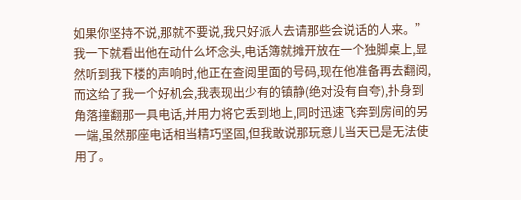如果你坚持不说,那就不要说,我只好派人去请那些会说话的人来。”
我一下就看出他在动什么坏念头,电话簿就摊开放在一个独脚桌上,显然听到我下楼的声响时,他正在查阅里面的号码,现在他准备再去翻阅,而这给了我一个好机会,我表现出少有的镇静(绝对没有自夸),扑身到角落撞翻那一具电话,并用力将它丢到地上,同时迅速飞奔到房间的另一端,虽然那座电话相当精巧坚固,但我敢说那玩意儿当天已是无法使用了。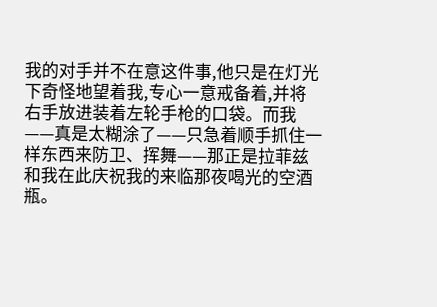我的对手并不在意这件事,他只是在灯光下奇怪地望着我,专心一意戒备着,并将右手放进装着左轮手枪的口袋。而我——真是太糊涂了——只急着顺手抓住一样东西来防卫、挥舞——那正是拉菲兹和我在此庆祝我的来临那夜喝光的空酒瓶。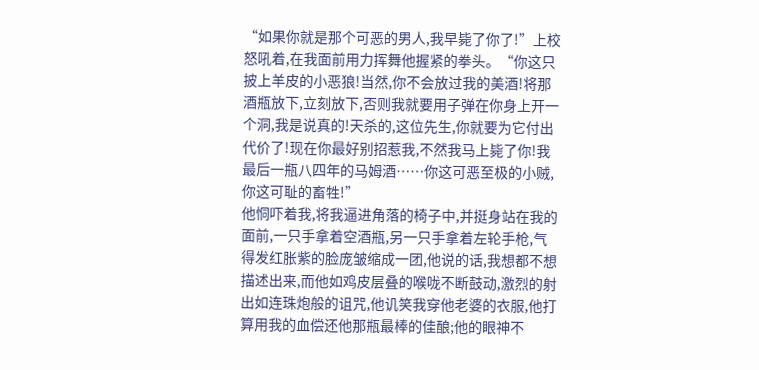“如果你就是那个可恶的男人,我早毙了你了!”上校怒吼着,在我面前用力挥舞他握紧的拳头。“你这只披上羊皮的小恶狼!当然,你不会放过我的美酒!将那酒瓶放下,立刻放下,否则我就要用子弹在你身上开一个洞,我是说真的!天杀的,这位先生,你就要为它付出代价了!现在你最好别招惹我,不然我马上毙了你!我最后一瓶八四年的马姆酒……你这可恶至极的小贼,你这可耻的畜牲!”
他恫吓着我,将我逼进角落的椅子中,并挺身站在我的面前,一只手拿着空酒瓶,另一只手拿着左轮手枪,气得发红胀紫的脸庞皱缩成一团,他说的话,我想都不想描述出来,而他如鸡皮层叠的喉咙不断鼓动,激烈的射出如连珠炮般的诅咒,他讥笑我穿他老婆的衣服,他打算用我的血偿还他那瓶最棒的佳酿;他的眼神不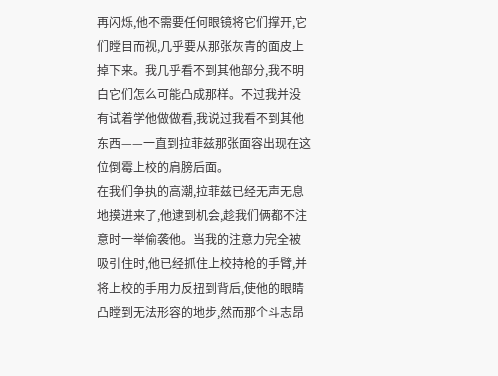再闪烁,他不需要任何眼镜将它们撑开,它们瞠目而视,几乎要从那张灰青的面皮上掉下来。我几乎看不到其他部分,我不明白它们怎么可能凸成那样。不过我并没有试着学他做做看,我说过我看不到其他东西——一直到拉菲兹那张面容出现在这位倒霉上校的肩膀后面。
在我们争执的高潮,拉菲兹已经无声无息地摸进来了,他逮到机会,趁我们俩都不注意时一举偷袭他。当我的注意力完全被吸引住时,他已经抓住上校持枪的手臂,并将上校的手用力反扭到背后,使他的眼睛凸瞠到无法形容的地步,然而那个斗志昂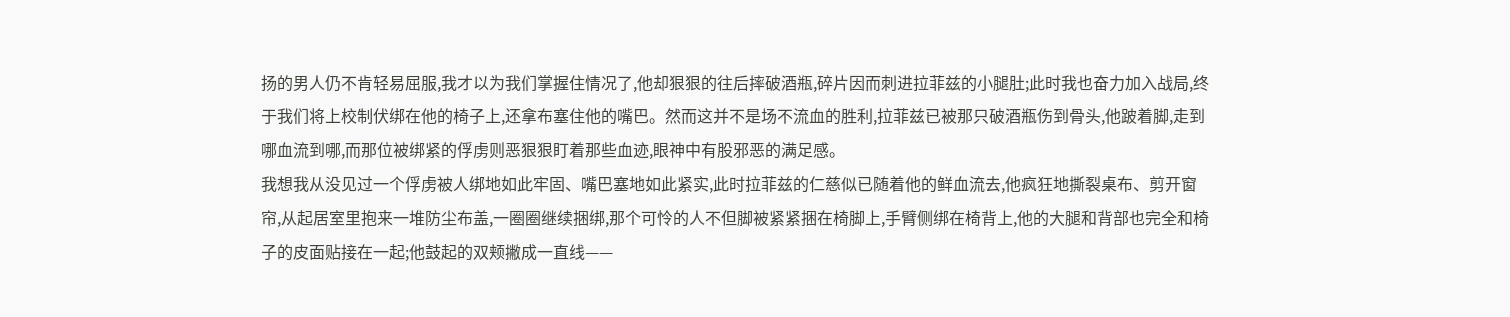扬的男人仍不肯轻易屈服,我才以为我们掌握住情况了,他却狠狠的往后摔破酒瓶,碎片因而刺进拉菲兹的小腿肚;此时我也奋力加入战局,终于我们将上校制伏绑在他的椅子上,还拿布塞住他的嘴巴。然而这并不是场不流血的胜利,拉菲兹已被那只破酒瓶伤到骨头,他跛着脚,走到哪血流到哪,而那位被绑紧的俘虏则恶狠狠盯着那些血迹,眼神中有股邪恶的满足感。
我想我从没见过一个俘虏被人绑地如此牢固、嘴巴塞地如此紧实,此时拉菲兹的仁慈似已随着他的鲜血流去,他疯狂地撕裂桌布、剪开窗帘,从起居室里抱来一堆防尘布盖,一圈圈继续捆绑,那个可怜的人不但脚被紧紧捆在椅脚上,手臂侧绑在椅背上,他的大腿和背部也完全和椅子的皮面贴接在一起;他鼓起的双颊撇成一直线——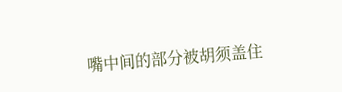嘴中间的部分被胡须盖住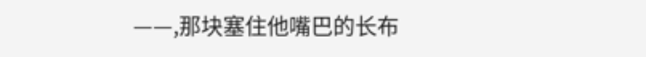——,那块塞住他嘴巴的长布